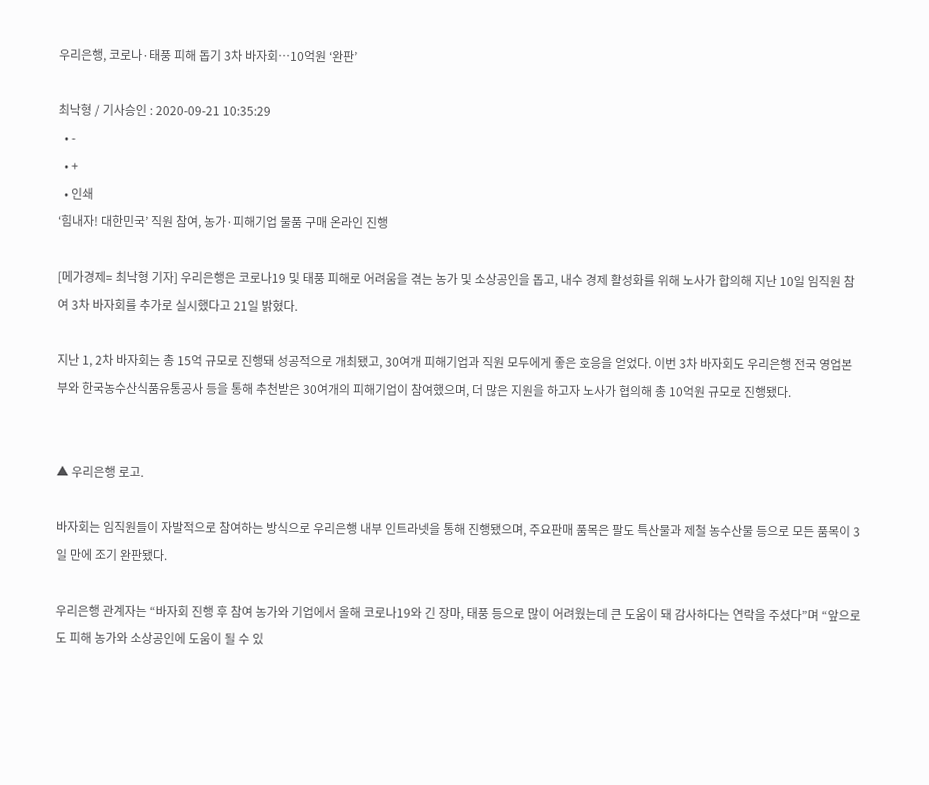우리은행, 코로나·태풍 피해 돕기 3차 바자회…10억원 ‘완판’

최낙형 / 기사승인 : 2020-09-21 10:35:29
  • -
  • +
  • 인쇄
‘힘내자! 대한민국’ 직원 참여, 농가·피해기업 물품 구매 온라인 진행

[메가경제= 최낙형 기자] 우리은행은 코로나19 및 태풍 피해로 어려움을 겪는 농가 및 소상공인을 돕고, 내수 경제 활성화를 위해 노사가 합의해 지난 10일 임직원 참여 3차 바자회를 추가로 실시했다고 21일 밝혔다.

지난 1, 2차 바자회는 총 15억 규모로 진행돼 성공적으로 개최됐고, 30여개 피해기업과 직원 모두에게 좋은 호응을 얻었다. 이번 3차 바자회도 우리은행 전국 영업본부와 한국농수산식품유통공사 등을 통해 추천받은 30여개의 피해기업이 참여했으며, 더 많은 지원을 하고자 노사가 협의해 총 10억원 규모로 진행됐다.


▲ 우리은행 로고.

바자회는 임직원들이 자발적으로 참여하는 방식으로 우리은행 내부 인트라넷을 통해 진행됐으며, 주요판매 품목은 팔도 특산물과 제철 농수산물 등으로 모든 품목이 3일 만에 조기 완판됐다.

우리은행 관계자는 “바자회 진행 후 참여 농가와 기업에서 올해 코로나19와 긴 장마, 태풍 등으로 많이 어려웠는데 큰 도움이 돼 감사하다는 연락을 주셨다”며 “앞으로도 피해 농가와 소상공인에 도움이 될 수 있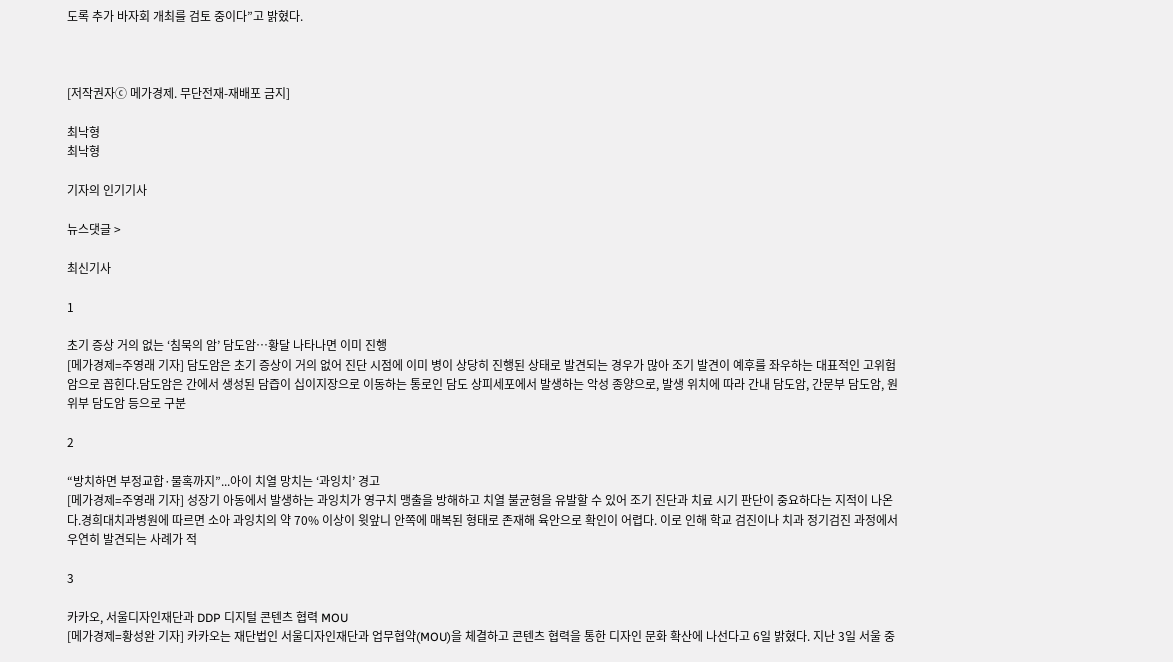도록 추가 바자회 개최를 검토 중이다”고 밝혔다.



[저작권자ⓒ 메가경제. 무단전재-재배포 금지]

최낙형
최낙형

기자의 인기기사

뉴스댓글 >

최신기사

1

초기 증상 거의 없는 ‘침묵의 암’ 담도암…황달 나타나면 이미 진행
[메가경제=주영래 기자] 담도암은 초기 증상이 거의 없어 진단 시점에 이미 병이 상당히 진행된 상태로 발견되는 경우가 많아 조기 발견이 예후를 좌우하는 대표적인 고위험 암으로 꼽힌다.담도암은 간에서 생성된 담즙이 십이지장으로 이동하는 통로인 담도 상피세포에서 발생하는 악성 종양으로, 발생 위치에 따라 간내 담도암, 간문부 담도암, 원위부 담도암 등으로 구분

2

“방치하면 부정교합·물혹까지”...아이 치열 망치는 ‘과잉치’ 경고
[메가경제=주영래 기자] 성장기 아동에서 발생하는 과잉치가 영구치 맹출을 방해하고 치열 불균형을 유발할 수 있어 조기 진단과 치료 시기 판단이 중요하다는 지적이 나온다.경희대치과병원에 따르면 소아 과잉치의 약 70% 이상이 윗앞니 안쪽에 매복된 형태로 존재해 육안으로 확인이 어렵다. 이로 인해 학교 검진이나 치과 정기검진 과정에서 우연히 발견되는 사례가 적

3

카카오, 서울디자인재단과 DDP 디지털 콘텐츠 협력 MOU
[메가경제=황성완 기자] 카카오는 재단법인 서울디자인재단과 업무협약(MOU)을 체결하고 콘텐츠 협력을 통한 디자인 문화 확산에 나선다고 6일 밝혔다. 지난 3일 서울 중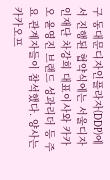구 동대문디자인플라자(DDP)에서 진행된 협약식에는 서울디자인재단 차강희 대표이사와 카카오 윤영진 브랜드 성과리더 등 주요 관계자들이 참석했다. 양사는 카카오프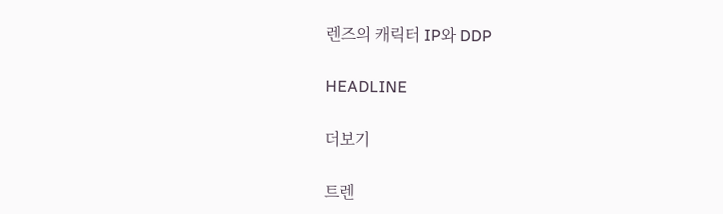렌즈의 캐릭터 IP와 DDP

HEADLINE

더보기

트렌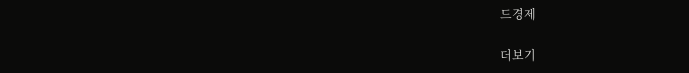드경제

더보기